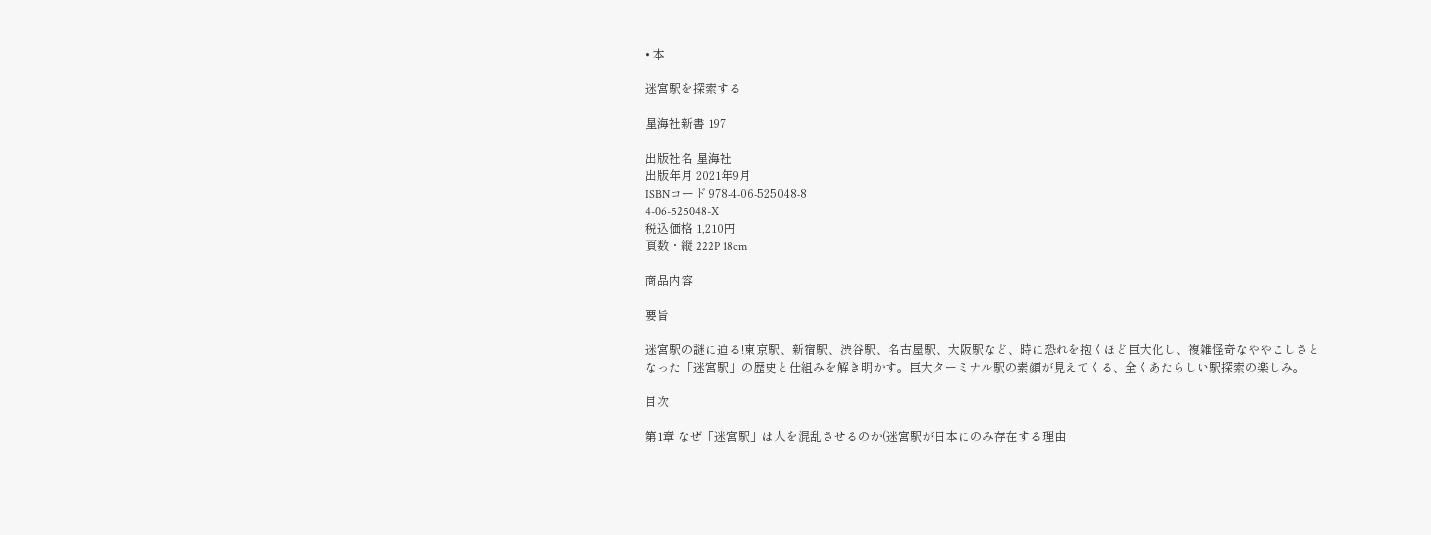• 本

迷宮駅を探索する

星海社新書 197

出版社名 星海社
出版年月 2021年9月
ISBNコード 978-4-06-525048-8
4-06-525048-X
税込価格 1,210円
頁数・縦 222P 18cm

商品内容

要旨

迷宮駅の謎に迫る!東京駅、新宿駅、渋谷駅、名古屋駅、大阪駅など、時に恐れを抱くほど巨大化し、複雑怪奇なややこしさとなった「迷宮駅」の歴史と仕組みを解き明かす。巨大ターミナル駅の素顔が見えてくる、全くあたらしい駅探索の楽しみ。

目次

第1章 なぜ「迷宮駅」は人を混乱させるのか(迷宮駅が日本にのみ存在する理由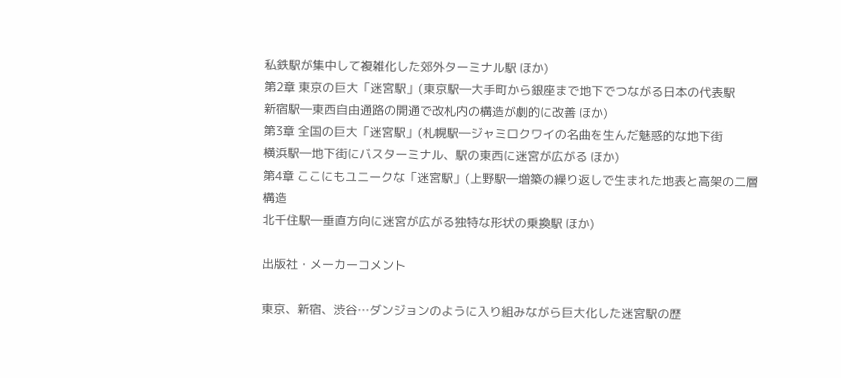私鉄駅が集中して複雑化した郊外ターミナル駅 ほか)
第2章 東京の巨大「迷宮駅」(東京駅―大手町から銀座まで地下でつながる日本の代表駅
新宿駅―東西自由通路の開通で改札内の構造が劇的に改善 ほか)
第3章 全国の巨大「迷宮駅」(札幌駅―ジャミロクワイの名曲を生んだ魅惑的な地下街
横浜駅―地下街にバスターミナル、駅の東西に迷宮が広がる ほか)
第4章 ここにもユニークな「迷宮駅」(上野駅―増築の繰り返しで生まれた地表と高架の二層構造
北千住駅―垂直方向に迷宮が広がる独特な形状の乗換駅 ほか)

出版社・メーカーコメント

東京、新宿、渋谷…ダンジョンのように入り組みながら巨大化した迷宮駅の歴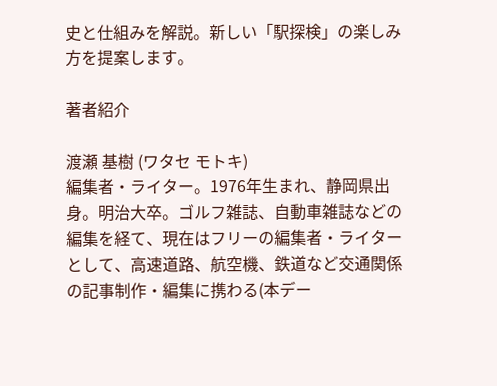史と仕組みを解説。新しい「駅探検」の楽しみ方を提案します。

著者紹介

渡瀬 基樹 (ワタセ モトキ)
編集者・ライター。1976年生まれ、静岡県出身。明治大卒。ゴルフ雑誌、自動車雑誌などの編集を経て、現在はフリーの編集者・ライターとして、高速道路、航空機、鉄道など交通関係の記事制作・編集に携わる(本デー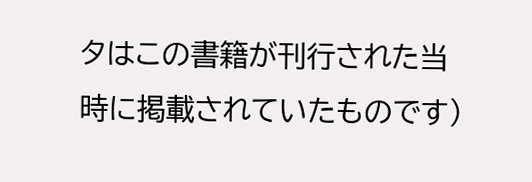タはこの書籍が刊行された当時に掲載されていたものです)